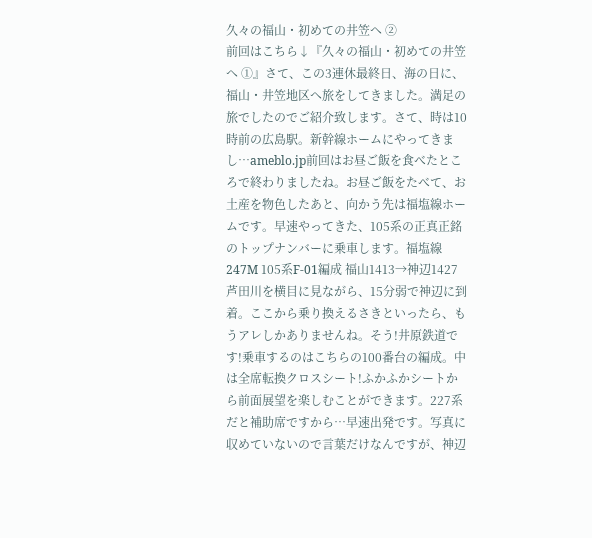久々の福山・初めての井笠へ ②
前回はこちら↓『久々の福山・初めての井笠へ ①』さて、この3連休最終日、海の日に、福山・井笠地区へ旅をしてきました。満足の旅でしたのでご紹介致します。さて、時は10時前の広島駅。新幹線ホームにやってきまし…ameblo.jp前回はお昼ご飯を食べたところで終わりましたね。お昼ご飯をたべて、お土産を物色したあと、向かう先は福塩線ホームです。早速やってきた、105系の正真正銘のトップナンバーに乗車します。福塩線 247M 105系F-01編成 福山1413→神辺1427芦田川を横目に見ながら、15分弱で神辺に到着。ここから乗り換えるさきといったら、もうアレしかありませんね。そう!井原鉄道です!乗車するのはこちらの100番台の編成。中は全席転換クロスシート!ふかふかシートから前面展望を楽しむことができます。227系だと補助席ですから…早速出発です。写真に収めていないので言葉だけなんですが、神辺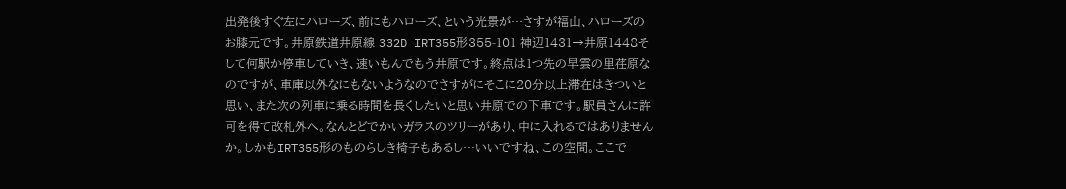出発後すぐ左にハローズ、前にもハローズ、という光景が…さすが福山、ハローズのお膝元です。井原鉄道井原線 332D IRT355形355-101 神辺1431→井原1448そして何駅か停車していき、速いもんでもう井原です。終点は1つ先の早雲の里荏原なのですが、車庫以外なにもないようなのでさすがにそこに20分以上滞在はきついと思い、また次の列車に乗る時間を長くしたいと思い井原での下車です。駅員さんに許可を得て改札外へ。なんとどでかいガラスのツリーがあり、中に入れるではありませんか。しかもIRT355形のものらしき椅子もあるし…いいですね、この空間。ここで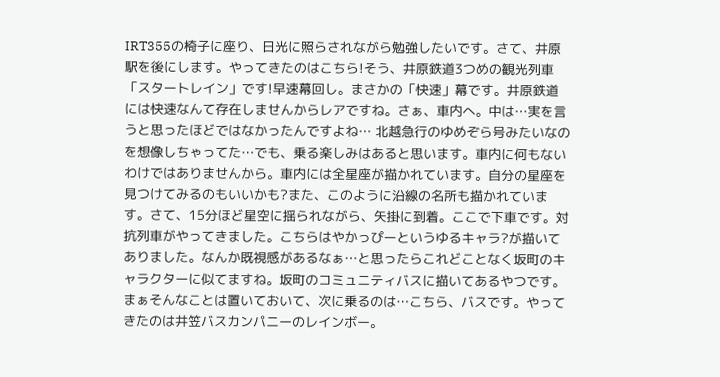IRT355の椅子に座り、日光に照らされながら勉強したいです。さて、井原駅を後にします。やってきたのはこちら!そう、井原鉄道3つめの観光列車「スタートレイン」です!早速幕回し。まさかの「快速」幕です。井原鉄道には快速なんて存在しませんからレアですね。さぁ、車内へ。中は…実を言うと思ったほどではなかったんですよね… 北越急行のゆめぞら号みたいなのを想像しちゃってた…でも、乗る楽しみはあると思います。車内に何もないわけではありませんから。車内には全星座が描かれています。自分の星座を見つけてみるのもいいかも?また、このように沿線の名所も描かれています。さて、15分ほど星空に揺られながら、矢掛に到着。ここで下車です。対抗列車がやってきました。こちらはやかっぴーというゆるキャラ?が描いてありました。なんか既視感があるなぁ…と思ったらこれどことなく坂町のキャラクターに似てますね。坂町のコミュニティバスに描いてあるやつです。まぁそんなことは置いておいて、次に乗るのは…こちら、バスです。やってきたのは井笠バスカンパニーのレインボー。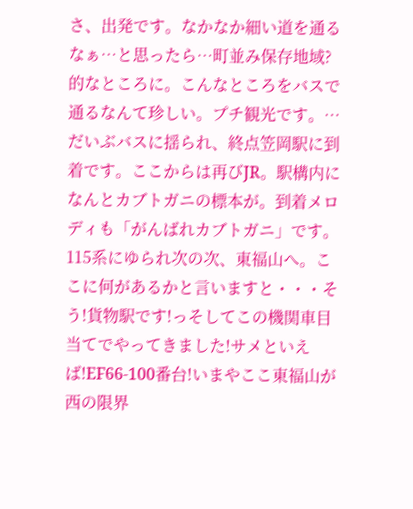さ、出発です。なかなか細い道を通るなぁ…と思ったら…町並み保存地域?的なところに。こんなところをバスで通るなんて珍しい。プチ観光です。…だいぶバスに揺られ、終点笠岡駅に到着です。ここからは再びJR。駅構内になんとカブトガニの標本が。到着メロディも「がんばれカブトガニ」です。115系にゆられ次の次、東福山へ。ここに何があるかと言いますと・・・そう!貨物駅です!っそしてこの機関車目当てでやってきました!サメといえば!EF66-100番台!いまやここ東福山が西の限界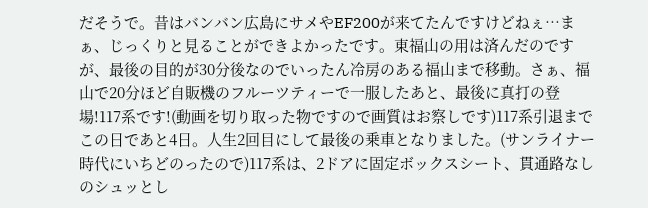だそうで。昔はバンバン広島にサメやEF200が来てたんですけどねぇ…まぁ、じっくりと見ることができよかったです。東福山の用は済んだのですが、最後の目的が30分後なのでいったん冷房のある福山まで移動。さぁ、福山で20分ほど自販機のフルーツティーで一服したあと、最後に真打の登場!117系です!(動画を切り取った物ですので画質はお察しです)117系引退までこの日であと4日。人生2回目にして最後の乗車となりました。(サンライナー時代にいちどのったので)117系は、2ドアに固定ボックスシート、貫通路なしのシュッとし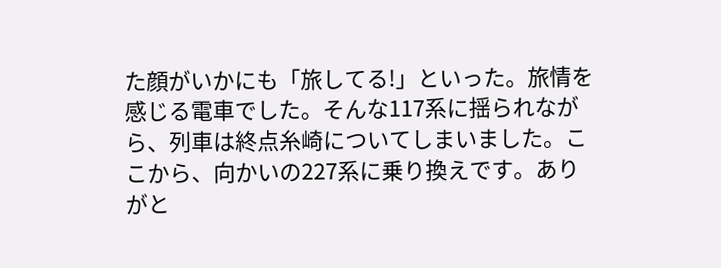た顔がいかにも「旅してる!」といった。旅情を感じる電車でした。そんな117系に揺られながら、列車は終点糸崎についてしまいました。ここから、向かいの227系に乗り換えです。ありがと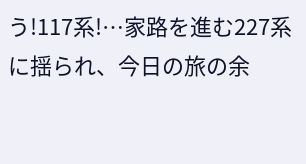う!117系!…家路を進む227系に揺られ、今日の旅の余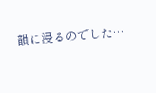韻に浸るのでした…